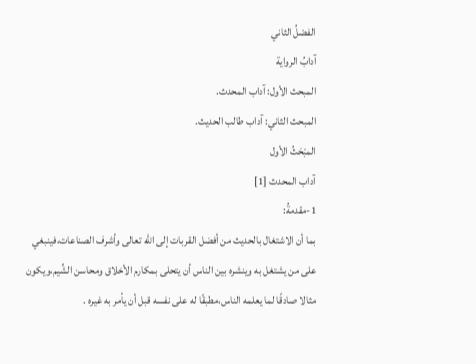الفصْلُ الثاني
آدابُ الرواية
المبحث الأول: آداب المحدث.
المبحث الثاني: آداب طالب الحديث.
المبْحَثُ الأول
آداب المحدث [1]
1-مقدمةُ:
بما أن الاشتغال بالحديث من أفضل القربات إلى الله تعالى وأشرف الصناعات،فينبغي على من يشتغل به وينشره بين الناس أن يتحلى بمكارم الأخلاق ومحاسن الشِّيم،ويكون مثالا صادقًا لما يعلمه الناس،مطبقًا له على نفسه قبل أن يأمر به غيره .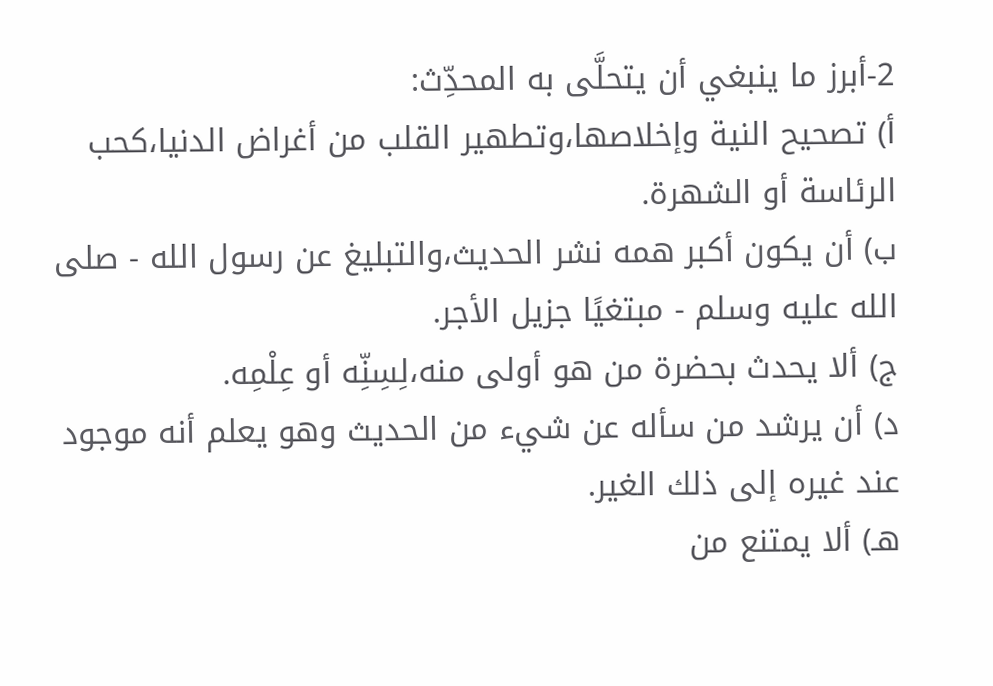2-أبرز ما ينبغي أن يتحلَّى به المحدِّث:
أ) تصحيح النية وإخلاصها،وتطهير القلب من أغراض الدنيا،كحب الرئاسة أو الشهرة.
ب) أن يكون أكبر همه نشر الحديث،والتبليغ عن رسول الله - صلى الله عليه وسلم - مبتغيًا جزيل الأجر.
ج) ألا يحدث بحضرة من هو أولى منه،لِسِنِّه أو عِلْمِه.
د) أن يرشد من سأله عن شيء من الحديث وهو يعلم أنه موجود عند غيره إلى ذلك الغير.
هـ) ألا يمتنع من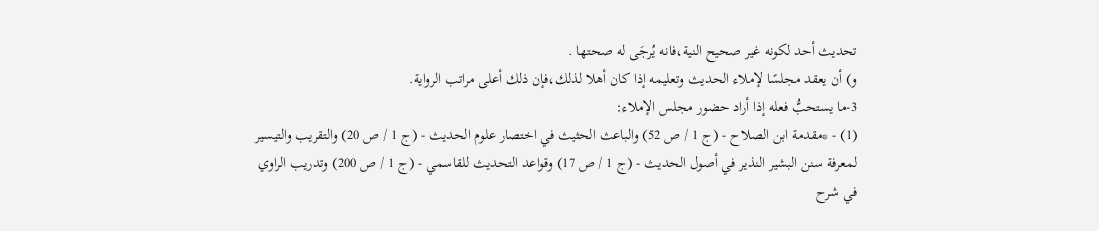تحديث أحد لكونه غير صحيح النية،فانه يُرجَى له صحتها .
و) أن يعقد مجلسًا لإملاء الحديث وتعليمه إذا كان أهلا لذلك،فإن ذلك أعلى مراتب الرواية.
3-ما يستحبُّ فعله إذا أراد حضور مجلس الإملاء:
(1) - *مقدمة ابن الصلاح - (ج 1 / ص 52) والباعث الحثيث في اختصار علوم الحديث - (ج 1 / ص 20) والتقريب والتيسير لمعرفة سنن البشير النذير في أصول الحديث - (ج 1 / ص 17) وقواعد التحديث للقاسمي - (ج 1 / ص 200) وتدريب الراوي في شرح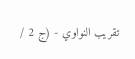تقريب النواوي - (ج 2 /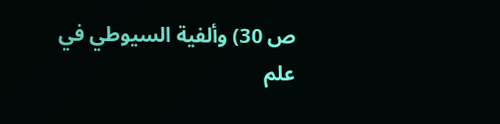ص 30) وألفية السيوطي في علم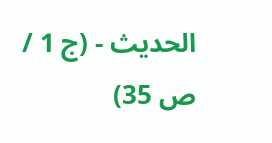الحديث - (ج 1 / ص 35)